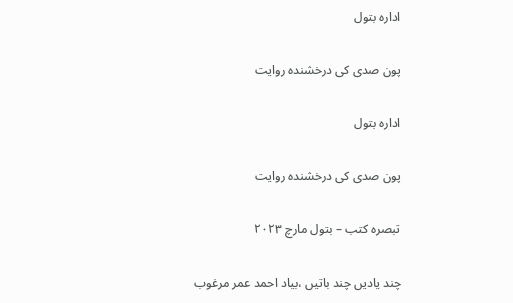ادارہ بتول

پون صدی کی درخشندہ روایت

ادارہ بتول

پون صدی کی درخشندہ روایت

تبصرہ کتب – بتول مارچ ۲۰۲۳

چند یادیں چند باتیں ،بیاد احمد عمر مرغوب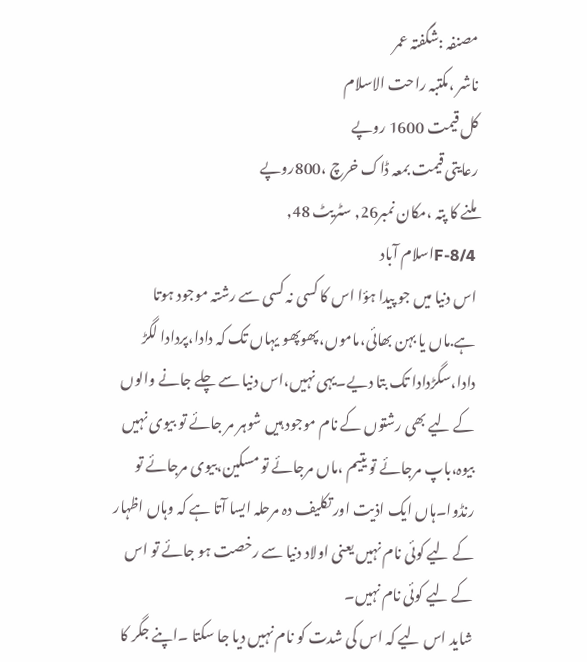مصنفہ :شگفتہ عمر
ناشر ،مکتبہ راحت الاسلام
کل قیمت 1600 روپے
رعایتی قیمت بمعہ ڈاک خرچ ،800روپے
ملنے کا پتہ ،مکان نمبر26, سٹریٹ 48,
F-8/4اسلام آباد
اس دنیا میں جو پیدا ہؤا اس کا کسی نہ کسی سے رشتہ موجود ہوتا ہے.ماں یا بہن بھائی،ماموں،پھوپھو یہاں تک کہ دادا،پردادا لگڑ دادا،سگڑدادا تک بتا دیے۔یہی نہیں،اس دنیا سے چلے جانے والوں کے لیے بھی رشتوں کے نام موجود ہیں شوہر مر جائے تو بیوی نہیں بیوہ،باپ مرجائے تو یتیم ،ماں مرجائے تو مسکین،بیوی مرجائے تو رنڈوا۔ہاں ایک اذیت اور تکلیف دہ مرحلہ ایسا آتا ہے کہ وہاں اظہار کے لیے کوئی نام نہیں یعنی اولاد دنیا سے رخصت ہو جائے تو اس کے لیے کوئی نام نہیں۔
شاید اس لیے کہ اس کی شدت کو نام نہیں دیا جا سکتا ۔اپنے جگر کا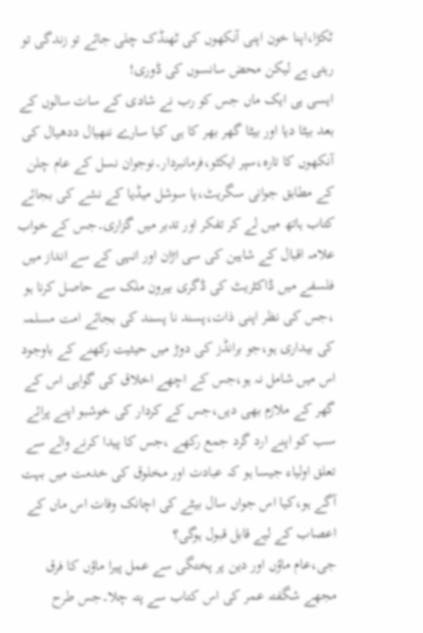ٹکڑا،اپنا خون اپنی آنکھوں کی ٹھنڈک چلی جائے تو زندگی تو رہتی ہے لیکن محض سانسوں کی ڈوری!
ایسی ہی ایک ماں جس کو رب نے شادی کے سات سالوں کے بعد بیٹا دیا اور بیٹا گھر بھر کا ہی کیا سارے ننھیال ددھیال کی آنکھوں کا تارہ،سپر ایکٹو،فرمانبردار۔نوجوان نسل کے عام چلن کے مطابق جوانی سگریٹ،یا سوشل میڈیا کے نشے کی بجائے کتاب ہاتھ میں لے کر تفکر اور تدبر میں گزاری۔جس کے خواب علامہ اقبال کے شاہین کی سی اڑان اور انہی کے سے انداز میں فلسفے میں ڈاکٹریٹ کی ڈگری بیرون ملک سے حاصل کرنا ہو ،جس کی نظر اپنی ذات،پسند نا پسند کی بجائے امت مسلمہ کی بیداری ہو،جو برانڈز کی دوڑ میں حیثیت رکھنے کے باوجود اس میں شامل نہ ہو،جس کے اچھے اخلاق کی گواہی اس کے گھر کے ملازم بھی دیں،جس کے کردار کی خوشبو اپنے پرائے سب کو اپنے ارد گرد جمع رکھے ،جس کا پیدا کرنے والے سے تعلق اولیاء جیسا ہو کہ عبادت اور مخلوق کی خدمت میں بہت آگے ہو،کیا اس جواں سال بیٹے کی اچانک وفات اس ماں کے اعصاب کے لیے قابل قبول ہوگی؟
جی،عام ماؤں اور دین پر پختگی سے عمل پیرا ماؤں کا فرق مجھے شگفتہ عمر کی اس کتاب سے پتہ چلا۔جس طرح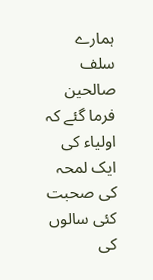ہمارے سلف صالحین فرما گئے کہ اولیاء کی ایک لمحہ کی صحبت کئی سالوں کی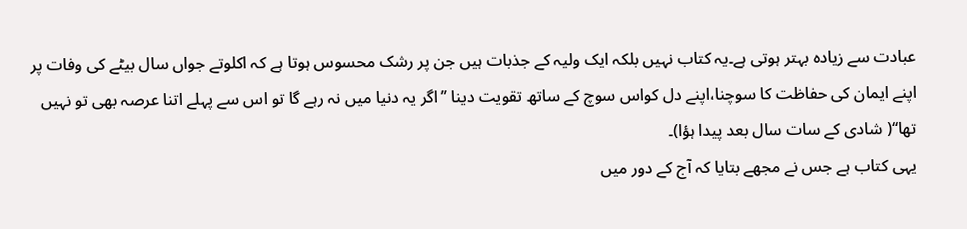عبادت سے زیادہ بہتر ہوتی ہے۔یہ کتاب نہیں بلکہ ایک ولیہ کے جذبات ہیں جن پر رشک محسوس ہوتا ہے کہ اکلوتے جواں سال بیٹے کی وفات پر اپنے ایمان کی حفاظت کا سوچنا،اپنے دل کواس سوچ کے ساتھ تقویت دینا ’’اگر یہ دنیا میں نہ رہے گا تو اس سے پہلے اتنا عرصہ بھی تو نہیں تھا‘‘( شادی کے سات سال بعد پیدا ہؤا)۔
یہی کتاب ہے جس نے مجھے بتایا کہ آج کے دور میں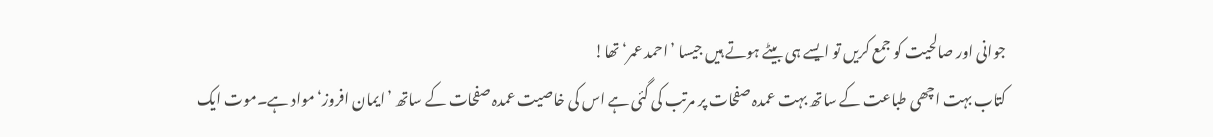جوانی اور صالحیت کو جمع کریں تو ایسے ہی بیٹے ہوتے ہیں جیسا ’احمد عمر‘ تھا!
کتاب بہت اچھی طباعت کے ساتھ بہت عمدہ صفحات پر مرتب کی گئی ہے اس کی خاصیت عمدہ صفحات کے ساتھ ’ایمان افروز‘ مواد ہے۔موت ایک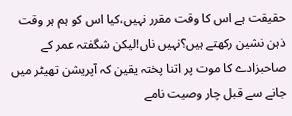حقیقت ہے اس کا وقت مقرر نہیں،کیا اس کو ہم ہر وقت ذہن نشین رکھتے ہیں؟نہیں ناں!لیکن شگفتہ عمر کے صاحبزادے کا موت پر اتنا پختہ یقین کہ آپریشن تھیٹر میں جانے سے قبل چار وصیت نامے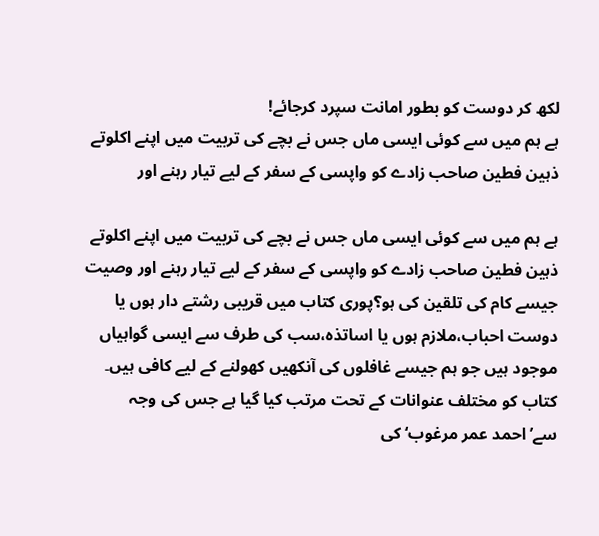لکھ کر دوست کو بطور امانت سپرد کرجائے!
ہے ہم میں سے کوئی ایسی ماں جس نے بچے کی تربیت میں اپنے اکلوتے ذہین فطین صاحب زادے کو واپسی کے سفر کے لیے تیار رہنے اور

ہے ہم میں سے کوئی ایسی ماں جس نے بچے کی تربیت میں اپنے اکلوتے ذہین فطین صاحب زادے کو واپسی کے سفر کے لیے تیار رہنے اور وصیت جیسے کام کی تلقین کی ہو؟پوری کتاب میں قریبی رشتے دار ہوں یا دوست احباب،ملازم ہوں یا اساتذہ،سب کی طرف سے ایسی گواہیاں موجود ہیں جو ہم جیسے غافلوں کی آنکھیں کھولنے کے لیے کافی ہیں۔
کتاب کو مختلف عنوانات کے تحت مرتب کیا گیا ہے جس کی وجہ سے’احمد عمر مرغوب‘ کی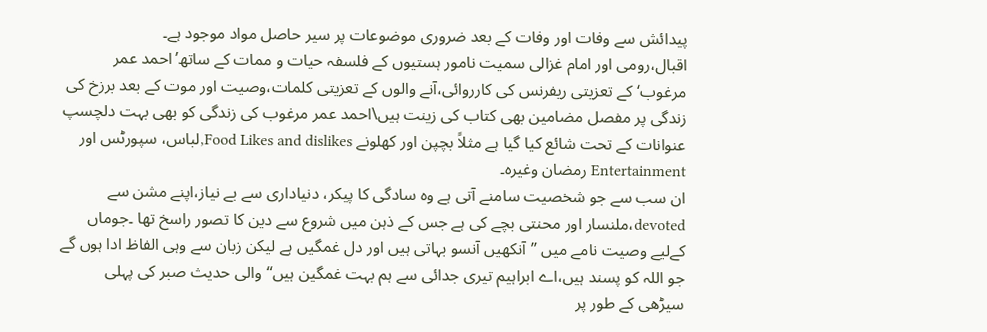پیدائش سے وفات اور وفات کے بعد ضروری موضوعات پر سیر حاصل مواد موجود ہے۔
اقبال،رومی اور امام غزالی سمیت نامور ہستیوں کے فلسفہ حیات و ممات کے ساتھ’احمد عمر مرغوب‘کے تعزیتی ریفرنس کی کارروائی،آنے والوں کے تعزیتی کلمات،وصیت اور موت کے بعد برزخ کی زندگی پر مفصل مضامین بھی کتاب کی زینت ہیں\احمد عمر مرغوب کی زندگی کو بھی بہت دلچسپ عنوانات کے تحت شائع کیا گیا ہے مثلاً بچپن اور کھلونے Food Likes and dislikes,لباس، سپورٹس اور Entertainment رمضان وغیرہ۔
ان سب سے جو شخصیت سامنے آتی ہے وہ سادگی کا پیکر، دنیاداری سے بے نیاز،اپنے مشن سے devoted،ملنسار اور محنتی بچے کی ہے جس کے ذہن میں شروع سے دین کا تصور راسخ تھا ۔جوماں کےلیے وصیت نامے میں ’’آنکھیں آنسو بہاتی ہیں اور دل غمگیں ہے لیکن زبان سے وہی الفاظ ادا ہوں گے جو اللہ کو پسند ہیں،اے ابراہیم تیری جدائی سے ہم بہت غمگین ہیں‘‘والی حدیث صبر کی پہلی سیڑھی کے طور پر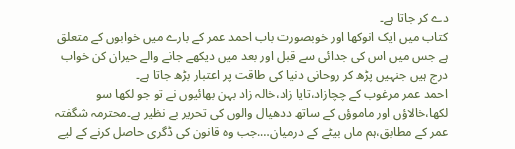دے کر جاتا ہے۔
کتاب میں ایک انوکھا اور خوبصورت باب احمد عمر کے بارے میں خوابوں کے متعلق ہے جس میں اس کی جدائی سے قبل اور بعد میں دیکھے جانے والے حیران کن خواب درج ہیں جنہیں پڑھ کر روحانی دنیا کی طاقت پر اعتبار بڑھ جاتا ہے۔
احمد عمر مرغوب کے چچازاد،تایا زاد،خالہ زاد بہن بھائیوں نے تو جو لکھا سو لکھا،خالاؤں اور ماموؤں کے ساتھ ددھیال والوں کی تحریر بے نظیر ہے۔محترمہ شگفتہ عمر کے مطابق،ہم ماں بیٹے کے درمیان….جب وہ قانون کی ڈگری حاصل کرنے کے لیے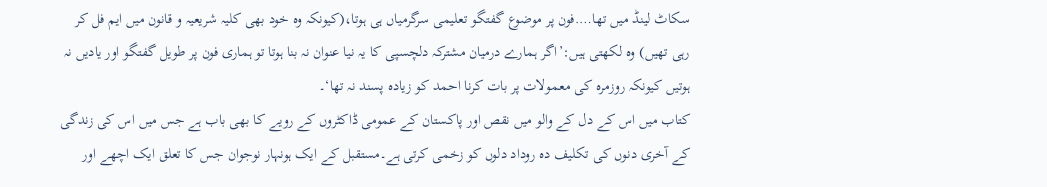سکاٹ لینڈ میں تھا….فون پر موضوع گفتگو تعلیمی سرگرمیاں ہی ہوتا،(کیونکہ وہ خود بھی کلیہ شریعیہ و قانون میں ایم فل کر رہی تھیں) وہ لکھتی ہیں:’اگر ہمارے درمیان مشترکہ دلچسپی کا یہ نیا عنوان نہ بنا ہوتا تو ہماری فون پر طویل گفتگو اور یادیں نہ ہوتیں کیونکہ روزمرہ کی معمولات پر بات کرنا احمد کو زیادہ پسند نہ تھا‘۔
کتاب میں اس کے دل کے والو میں نقص اور پاکستان کے عمومی ڈاکٹروں کے رویے کا بھی باب ہے جس میں اس کی زندگی کے آخری دنوں کی تکلیف دہ روداد دلوں کو زخمی کرتی ہے۔مستقبل کے ایک ہونہار نوجوان جس کا تعلق ایک اچھے اور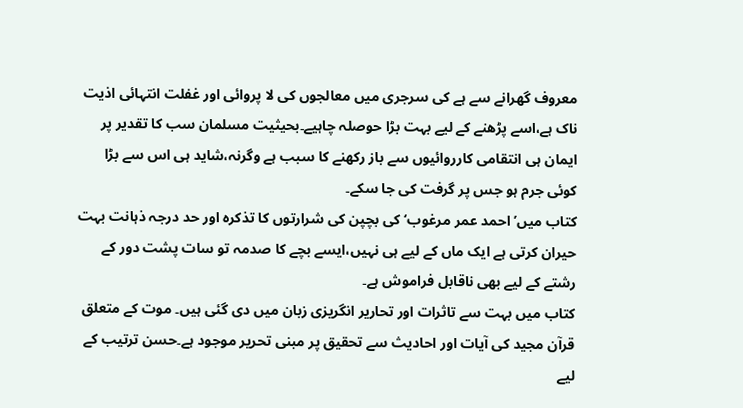معروف گھرانے سے ہے کی سرجری میں معالجوں کی لا پروائی اور غفلت انتہائی اذیت ناک ہے،اسے پڑھنے کے لیے بہت بڑا حوصلہ چاہیے۔بحیثیت مسلمان سب کا تقدیر پر ایمان ہی انتقامی کارروائیوں سے باز رکھنے کا سبب ہے وگرنہ،شاید ہی اس سے بڑا کوئی جرم ہو جس پر گرفت کی جا سکے۔
کتاب میں’احمد عمر مرغوب‘ کی بچپن کی شرارتوں کا تذکرہ اور حد درجہ ذہانت بہت حیران کرتی ہے ایک ماں کے لیے ہی نہیں،ایسے بچے کا صدمہ تو سات پشت دور کے رشتے کے لیے بھی ناقابل فراموش ہے۔
کتاب میں بہت سے تاثرات اور تحاریر انگریزی زبان میں دی گئی ہیں۔ موت کے متعلق قرآن مجید کی آیات اور احادیث سے تحقیق پر مبنی تحریر موجود ہے۔حسن ترتیب کے لیے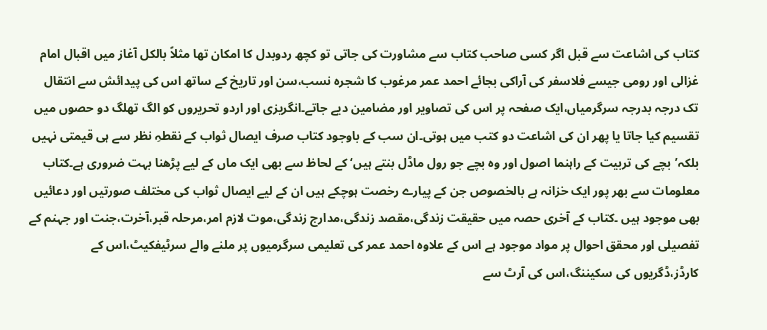کتاب کی اشاعت سے قبل اگر کسی صاحب کتاب سے مشاورت کی جاتی تو کچھ ردوبدل کا امکان تھا مثلاً بالکل آغاز میں اقبال امام غزالی اور رومی جیسے فلاسفر کی آراکی بجائے احمد عمر مرغوب کا شجرہ نسب،سن اور تاریخ کے ساتھ اس کی پیدائش سے انتقال تک درجہ بدرجہ سرگرمیاں،ایک صفحہ پر اس کی تصاویر اور مضامین دیے جاتے۔انگریزی اور اردو تحریروں کو الگ تھلگ دو حصوں میں تقسیم کیا جاتا یا پھر ان کی اشاعت دو کتب میں ہوتی۔ان سب کے باوجود کتاب صرف ایصال ثواب کے نقطہِ نظر سے ہی قیمتی نہیں بلکہ’بچے کی تربیت کے راہنما اصول اور وہ بچے جو رول ماڈل بنتے ہیں‘ کے لحاظ سے بھی ایک ماں کے لیے پڑھنا بہت ضروری ہے۔کتاب معلومات سے بھر پور ایک خزانہ ہے بالخصوص جن کے پیارے رخصت ہوچکے ہیں ان کے لیے ایصال ثواب کی مختلف صورتیں اور دعائیں بھی موجود ہیں ۔کتاب کے آخری حصہ میں حقیقت زندگی،مقصد زندگی،مدارج زندگی،موت لازم امر،مرحلہ قبر،آخرت،جنت اور جہنم کے تفصیلی اور محقق احوال پر مواد موجود ہے اس کے علاوہ احمد عمر کی تعلیمی سرگرمیوں پر ملنے والے سرٹیفکیٹ،اس کے کارڈز،ڈگریوں کی سکیننگ،اس کی آرٹ سے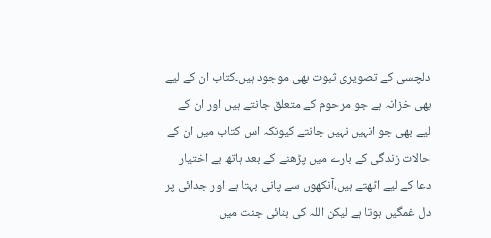دلچسی کے تصویری ثبوت بھی موجود ہیں۔کتاب ان کے لیے بھی خزانہ ہے جو مرحوم کے متعلق جانتے ہیں اور ان کے لیے بھی جو انہیں نہیں جانتے کیونکہ اس کتاب میں ان کے حالات زندگی کے بارے میں پڑھنے کے بعد ہاتھ بے اختیار دعا کے لیے اٹھتے ہیں،آنکھوں سے پانی بہتا ہے اور جدائی پر دل غمگیں ہوتا ہے لیکن اللہ کی بنائی جنت میں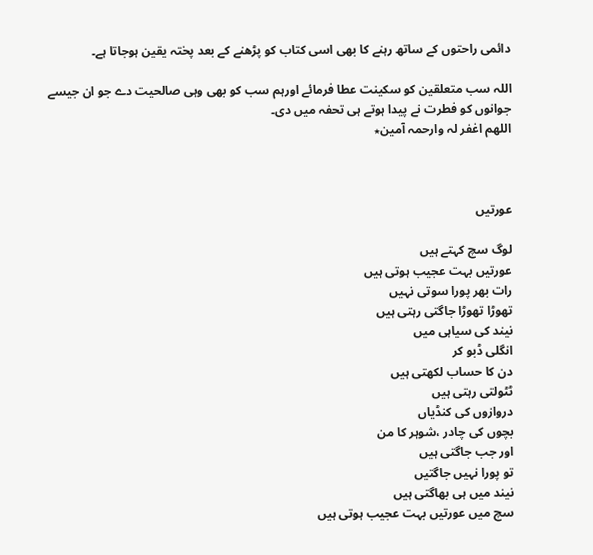دائمی راحتوں کے ساتھ رہنے کا بھی اسی کتاب کو پڑھنے کے بعد پختہ یقین ہوجاتا ہے۔

اللہ سب متعلقین کو سکینت عطا فرمائے اورہم سب کو بھی وہی صالحیت دے جو ان جیسے جوانوں کو فطرت نے پیدا ہوتے ہی تحفہ میں دی۔
اللھم اغفر لہ وارحمہ آمین٭



عورتیں

لوگ سچ کہتے ہیں
عورتیں بہت عجیب ہوتی ہیں
رات بھر پورا سوتی نہیں
تھوڑا تھوڑا جاگتی رہتی ہیں
نیند کی سیاہی میں
انگلی ڈبو کر
دن کا حساب لکھتی ہیں
ٹٹولتی رہتی ہیں
دروازوں کی کنڈیاں
بچوں کی چادر ،شوہر کا من
اور جب جاگتی ہیں
تو پورا نہیں جاگتیں
نیند میں ہی بھاگتی ہیں
سچ میں عورتیں بہت عجیب ہوتی ہیں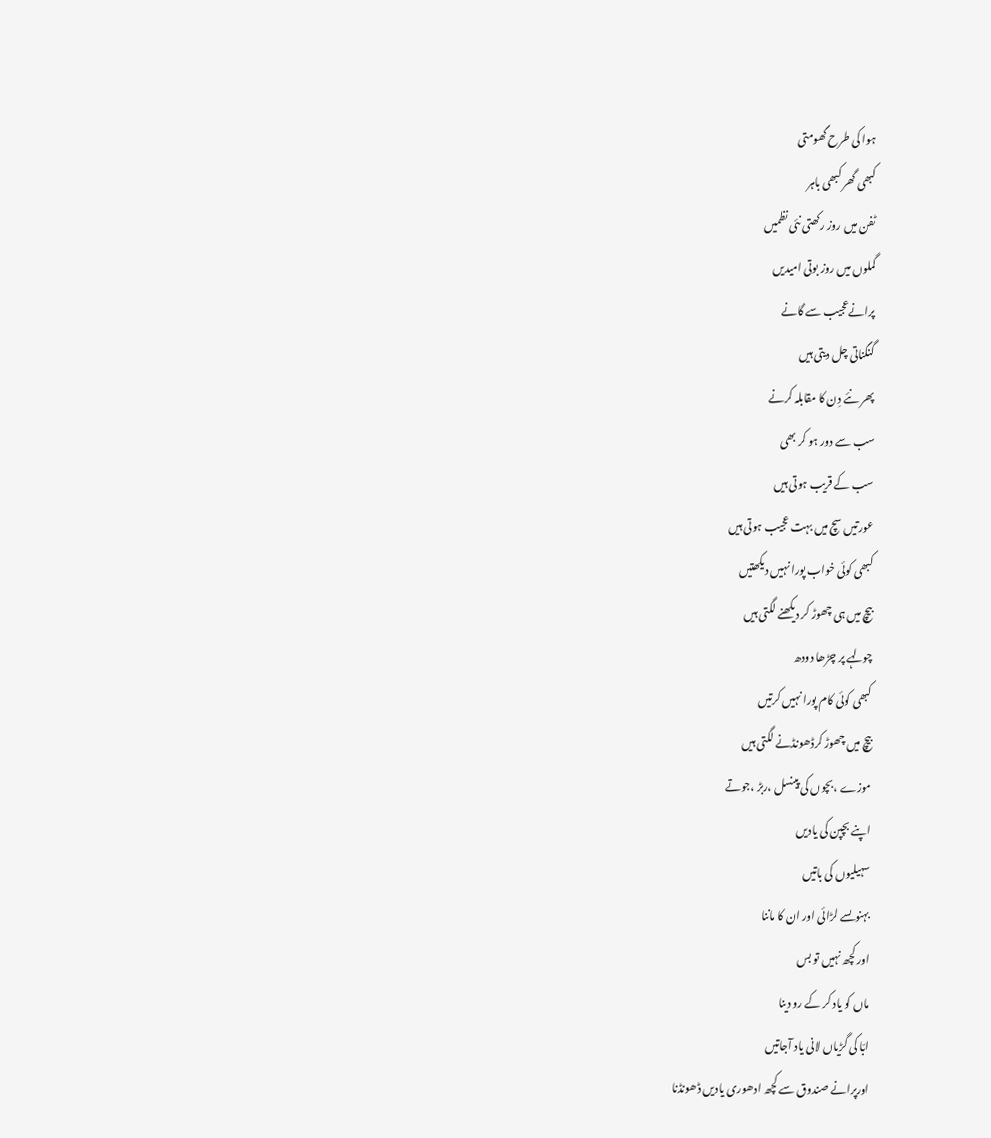ہوا کی طرح گھومتی
کبھی گھر کبھی باہر
ٹفن میں روز رکھتی نئی نظمیں
گملوں میں روز بوتی امیدیں
پرانےعجیب سے گانے
گنگناتی چل دیتی ہیں
پھر نئے دِن کا مقابلہ کرنے
سب سے دور ہو کر بھی
سب کے قریب ہوتی ہیں
عورتیں سچ میں بہت عجیب ہوتی ہیں
کبھی کوئی خواب پورا نہیں دیکھتیں
بیچ میں ہی چھوڑ کر دیکھنے لگتی ہیں
چولہے پر چڑھا دودھ
کبھی کوئی کام پورا نہیں کرتیں
بیچ میں چھوڑ کرڈھونڈنے لگتی ہیں
موزے ،بچوں کی پینسل ،ربڑ ،جوتے
اپنے بچپن کی یادیں
سہیلیوں کی باتیں
بہنوںسے لڑائی اور ان کا ماننا
اور کچھ نہیں تو بس
ماں کو یاد کر کے رو دینا
ابّا کی گڑیاں لانی یاد آجاتیں
اورپرانے صندوق سے کچھ ادھوری یادیں ڈھونڈنا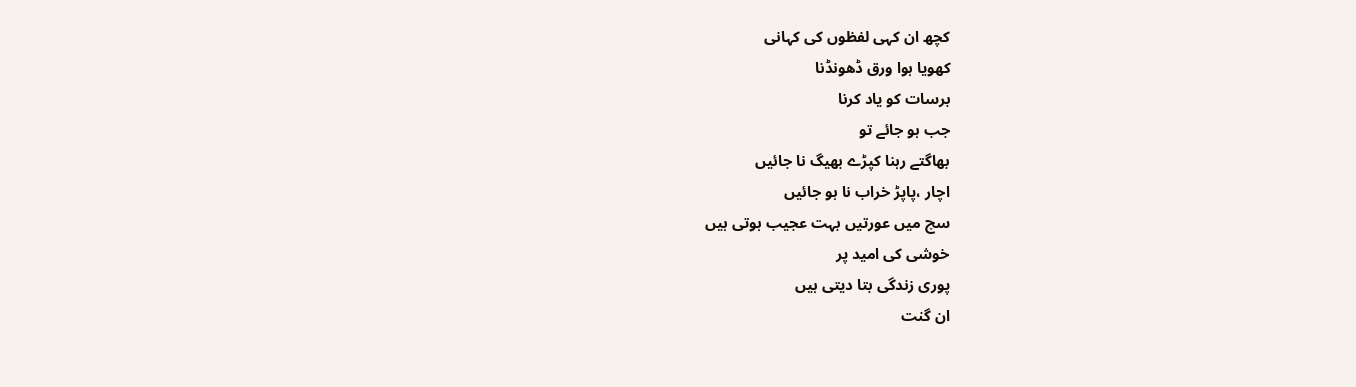کچھ ان کہی لفظوں کی کہانی
کھویا ہوا ورق ڈھونڈنا
برسات کو یاد کرنا
جب ہو جائے تو
بھاگتے رہنا کپڑے بھیگ نا جائیں
اچار ،پاپڑ خراب نا ہو جائیں
سچ میں عورتیں بہت عجیب ہوتی ہیں
خوشی کی امید پر
پوری زندگی بتا دیتی ہیں
ان گنت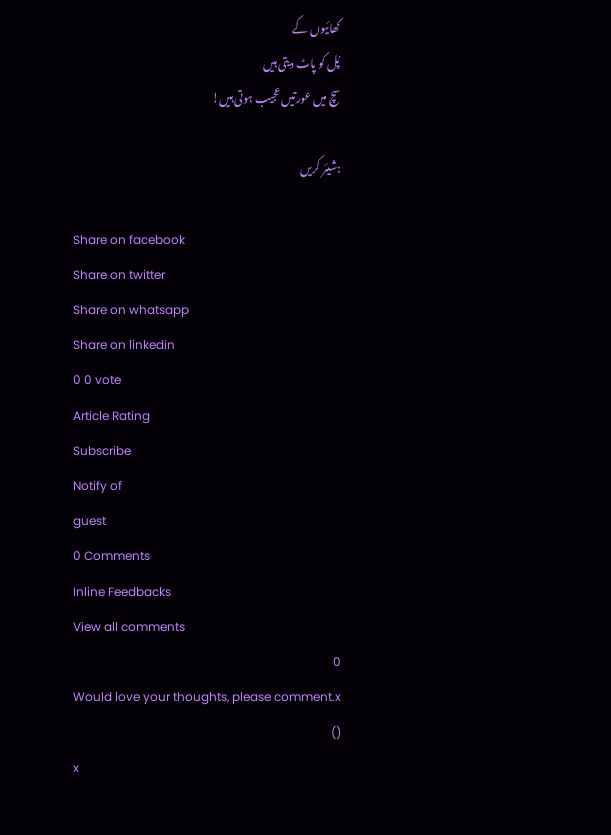کھائیوں کے
پُل کو پاٹ دیتی ہیں
سچ میں عورتیں عجیب ہوتی ہیں!

:شیئر کریں

Share on facebook
Share on twitter
Share on whatsapp
Share on linkedin
0 0 vote
Article Rating
Subscribe
Notify of
guest
0 Comments
Inline Feedbacks
View all comments
0
Would love your thoughts, please comment.x
()
x